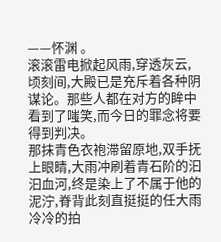——怀渊 。
滚滚雷电掀起风雨,穿透灰云,顷刻间,大殿已是充斥着各种阴谋论。那些人都在对方的眸中看到了嗤笑,而今日的罪念将要得到判决。
那抹青色衣袍滞留原地,双手抚上眼睛,大雨冲刷着青石阶的汩汩血河,终是染上了不属于他的泥泞,脊背此刻直挺挺的任大雨冷冷的拍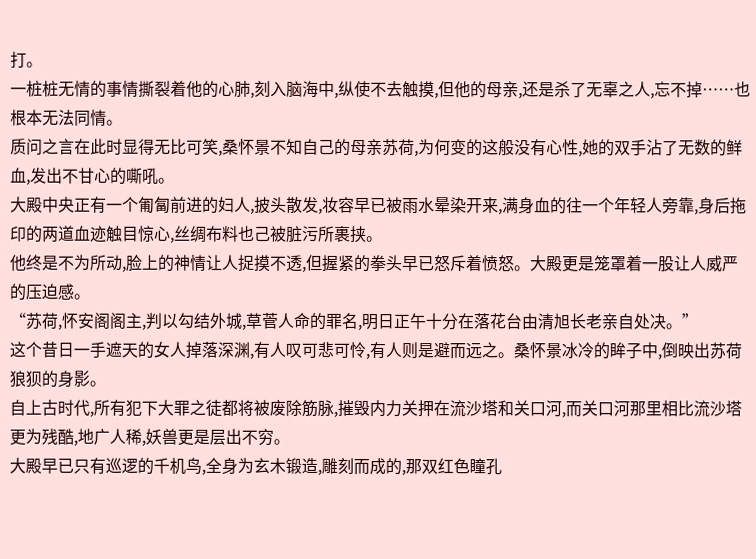打。
一桩桩无情的事情撕裂着他的心肺,刻入脑海中,纵使不去触摸,但他的母亲,还是杀了无辜之人,忘不掉……也根本无法同情。
质问之言在此时显得无比可笑,桑怀景不知自己的母亲苏荷,为何变的这般没有心性,她的双手沾了无数的鲜血,发出不甘心的嘶吼。
大殿中央正有一个匍匐前进的妇人,披头散发,妆容早已被雨水晕染开来,满身血的往一个年轻人旁靠,身后拖印的两道血迹触目惊心,丝绸布料也己被脏污所裹挟。
他终是不为所动,脸上的神情让人捉摸不透,但握紧的拳头早已怒斥着愤怒。大殿更是笼罩着一股让人威严的压迫感。
“苏荷,怀安阁阁主,判以勾结外城,草菅人命的罪名,明日正午十分在落花台由清旭长老亲自处决。”
这个昔日一手遮天的女人掉落深渊,有人叹可悲可怜,有人则是避而远之。桑怀景冰冷的眸子中,倒映出苏荷狼狈的身影。
自上古时代,所有犯下大罪之徒都将被废除筋脉,摧毁内力关押在流沙塔和关口河,而关口河那里相比流沙塔更为残酷,地广人稀,妖兽更是层出不穷。
大殿早已只有巡逻的千机鸟,全身为玄木锻造,雕刻而成的,那双红色瞳孔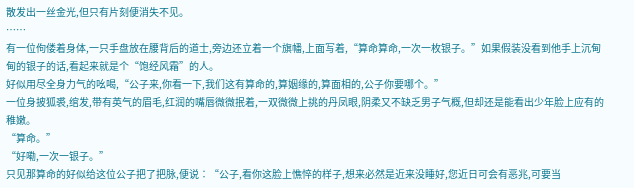散发出一丝金光,但只有片刻便消失不见。
……
有一位佝偻着身体,一只手盘放在腰背后的道士,旁边还立着一个旗幡,上面写着,“算命算命,一次一枚银子。”如果假装没看到他手上沉甸甸的银子的话,看起来就是个“饱经风霜”的人。
好似用尽全身力气的吆喝,“公子来,你看一下,我们这有算命的,算姻缘的,算面相的,公子你要哪个。”
一位身披狐裘,绾发,带有英气的眉毛,红润的嘴唇微微抿着,一双微微上挑的丹凤眼,阴柔又不缺乏男子气概,但却还是能看出少年脸上应有的稚嫩。
“算命。”
“好嘞,一次一银子。”
只见那算命的好似给这位公子把了把脉,便说∶“公子,看你这脸上憔悴的样子,想来必然是近来没睡好,您近日可会有恶兆,可要当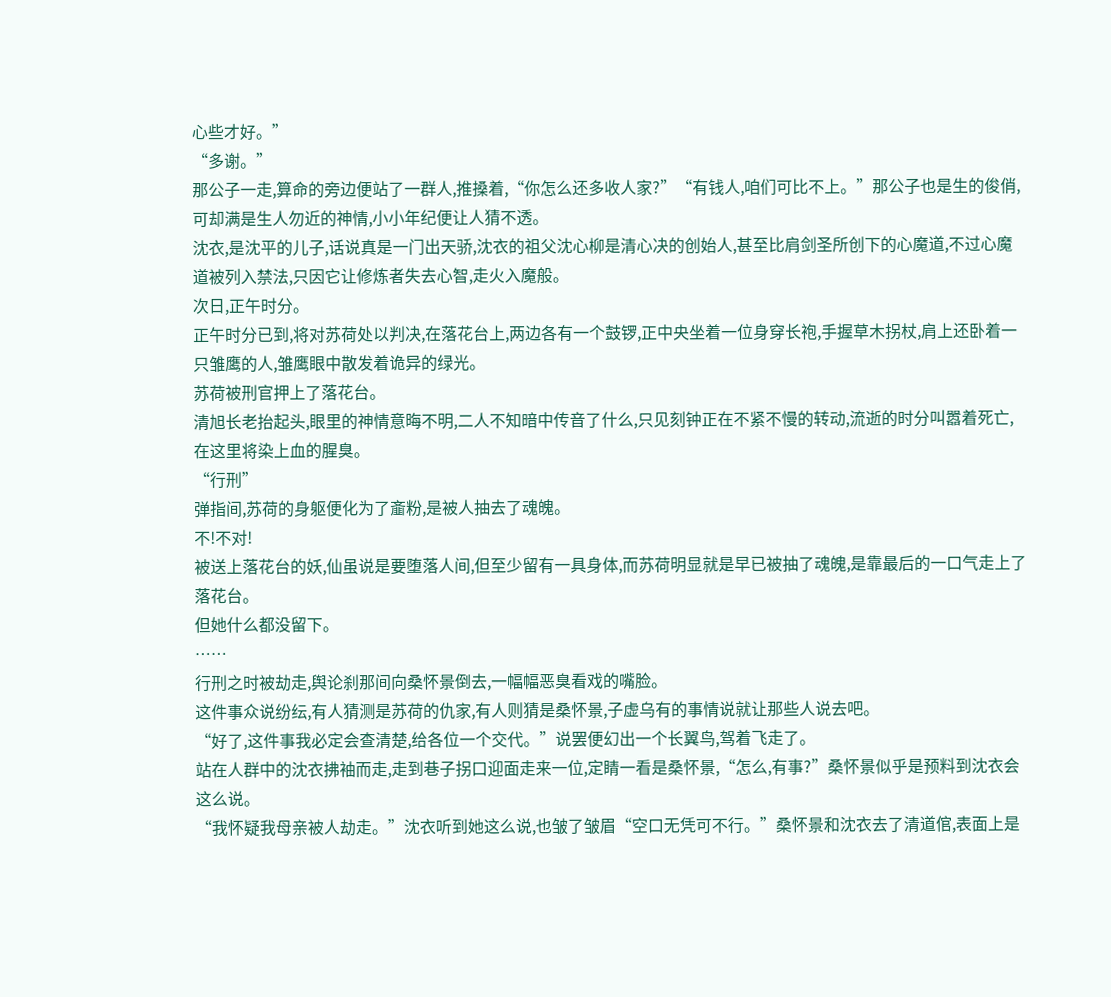心些才好。”
“多谢。”
那公子一走,算命的旁边便站了一群人,推搡着,“你怎么还多收人家?”“有钱人,咱们可比不上。”那公子也是生的俊俏,可却满是生人勿近的神情,小小年纪便让人猜不透。
沈衣,是沈平的儿子,话说真是一门出天骄,沈衣的祖父沈心柳是清心决的创始人,甚至比肩剑圣所创下的心魔道,不过心魔道被列入禁法,只因它让修炼者失去心智,走火入魔般。
次日,正午时分。
正午时分已到,将对苏荷处以判决,在落花台上,两边各有一个鼓锣,正中央坐着一位身穿长袍,手握草木拐杖,肩上还卧着一只雏鹰的人,雏鹰眼中散发着诡异的绿光。
苏荷被刑官押上了落花台。
清旭长老抬起头,眼里的神情意晦不明,二人不知暗中传音了什么,只见刻钟正在不紧不慢的转动,流逝的时分叫嚣着死亡,在这里将染上血的腥臭。
“行刑”
弹指间,苏荷的身躯便化为了齑粉,是被人抽去了魂魄。
不!不对!
被送上落花台的妖,仙虽说是要堕落人间,但至少留有一具身体,而苏荷明显就是早已被抽了魂魄,是靠最后的一口气走上了落花台。
但她什么都没留下。
……
行刑之时被劫走,舆论刹那间向桑怀景倒去,一幅幅恶臭看戏的嘴脸。
这件事众说纷纭,有人猜测是苏荷的仇家,有人则猜是桑怀景,子虚乌有的事情说就让那些人说去吧。
“好了,这件事我必定会查清楚,给各位一个交代。”说罢便幻出一个长翼鸟,驾着飞走了。
站在人群中的沈衣拂袖而走,走到巷子拐口迎面走来一位,定睛一看是桑怀景,“怎么,有事?”桑怀景似乎是预料到沈衣会这么说。
“我怀疑我母亲被人劫走。”沈衣听到她这么说,也皱了皱眉“空口无凭可不行。”桑怀景和沈衣去了清道倌,表面上是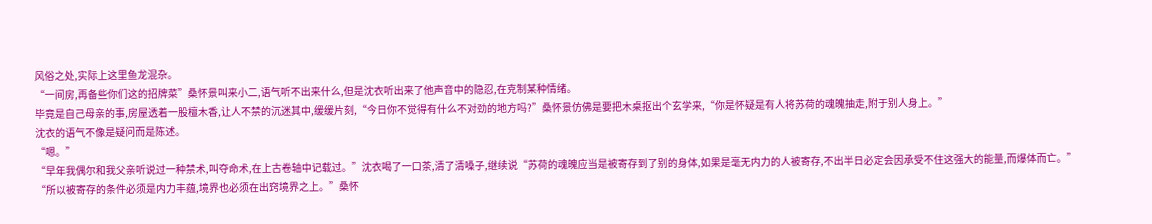风俗之处,实际上这里鱼龙混杂。
“一间房,再备些你们这的招牌菜”桑怀景叫来小二,语气听不出来什么,但是沈衣听出来了他声音中的隐忍,在克制某种情绪。
毕竟是自己母亲的事,房屋透着一股檀木香,让人不禁的沉迷其中,缓缓片刻,“今日你不觉得有什么不对劲的地方吗?”桑怀景仿佛是要把木桌抠出个玄学来,“你是怀疑是有人将苏荷的魂魄抽走,附于别人身上。”
沈衣的语气不像是疑问而是陈述。
“嗯。”
“早年我偶尔和我父亲听说过一种禁术,叫夺命术,在上古卷轴中记载过。”沈衣喝了一口茶,清了清嗓子,继续说“苏荷的魂魄应当是被寄存到了别的身体,如果是毫无内力的人被寄存,不出半日必定会因承受不住这强大的能量,而爆体而亡。”
“所以被寄存的条件必须是内力丰蕴,境界也必须在出窍境界之上。”桑怀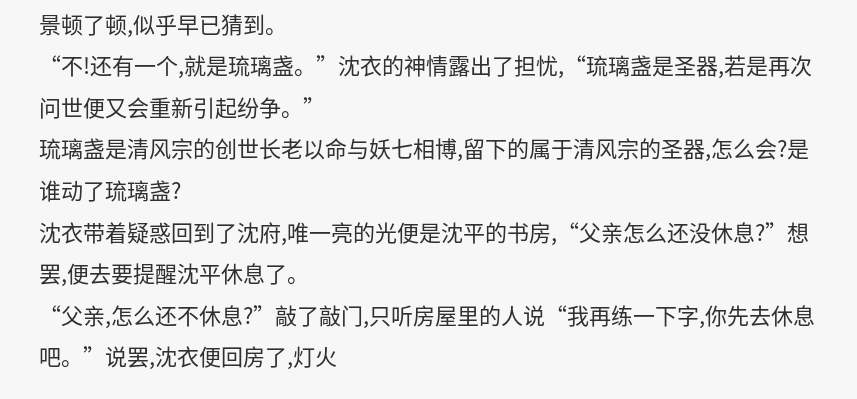景顿了顿,似乎早已猜到。
“不!还有一个,就是琉璃盏。”沈衣的神情露出了担忧,“琉璃盏是圣器,若是再次问世便又会重新引起纷争。”
琉璃盏是清风宗的创世长老以命与妖七相博,留下的属于清风宗的圣器,怎么会?是谁动了琉璃盏?
沈衣带着疑惑回到了沈府,唯一亮的光便是沈平的书房,“父亲怎么还没休息?”想罢,便去要提醒沈平休息了。
“父亲,怎么还不休息?”敲了敲门,只听房屋里的人说“我再练一下字,你先去休息吧。”说罢,沈衣便回房了,灯火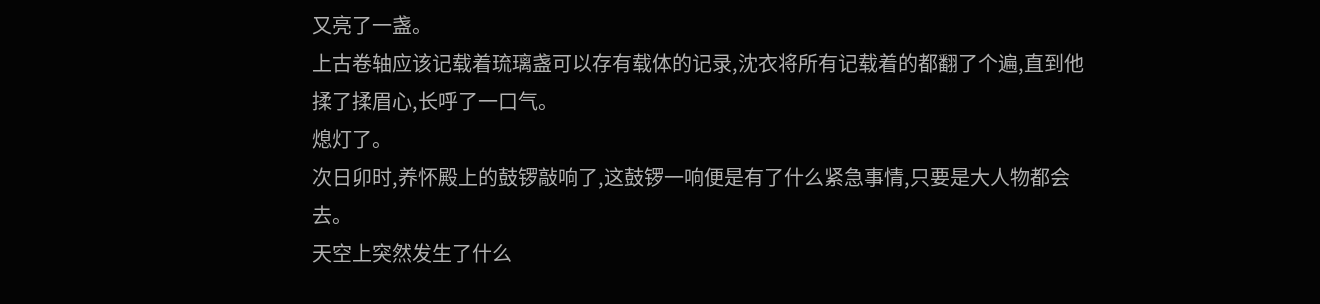又亮了一盏。
上古卷轴应该记载着琉璃盏可以存有载体的记录,沈衣将所有记载着的都翻了个遍,直到他揉了揉眉心,长呼了一口气。
熄灯了。
次日卯时,养怀殿上的鼓锣敲响了,这鼓锣一响便是有了什么紧急事情,只要是大人物都会去。
天空上突然发生了什么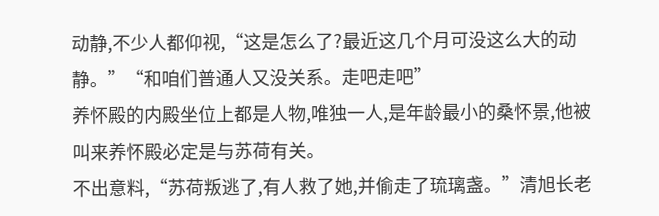动静,不少人都仰视,“这是怎么了?最近这几个月可没这么大的动静。”“和咱们普通人又没关系。走吧走吧”
养怀殿的内殿坐位上都是人物,唯独一人,是年龄最小的桑怀景,他被叫来养怀殿必定是与苏荷有关。
不出意料,“苏荷叛逃了,有人救了她,并偷走了琉璃盏。”清旭长老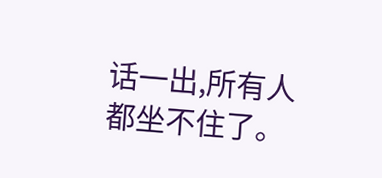话一出,所有人都坐不住了。